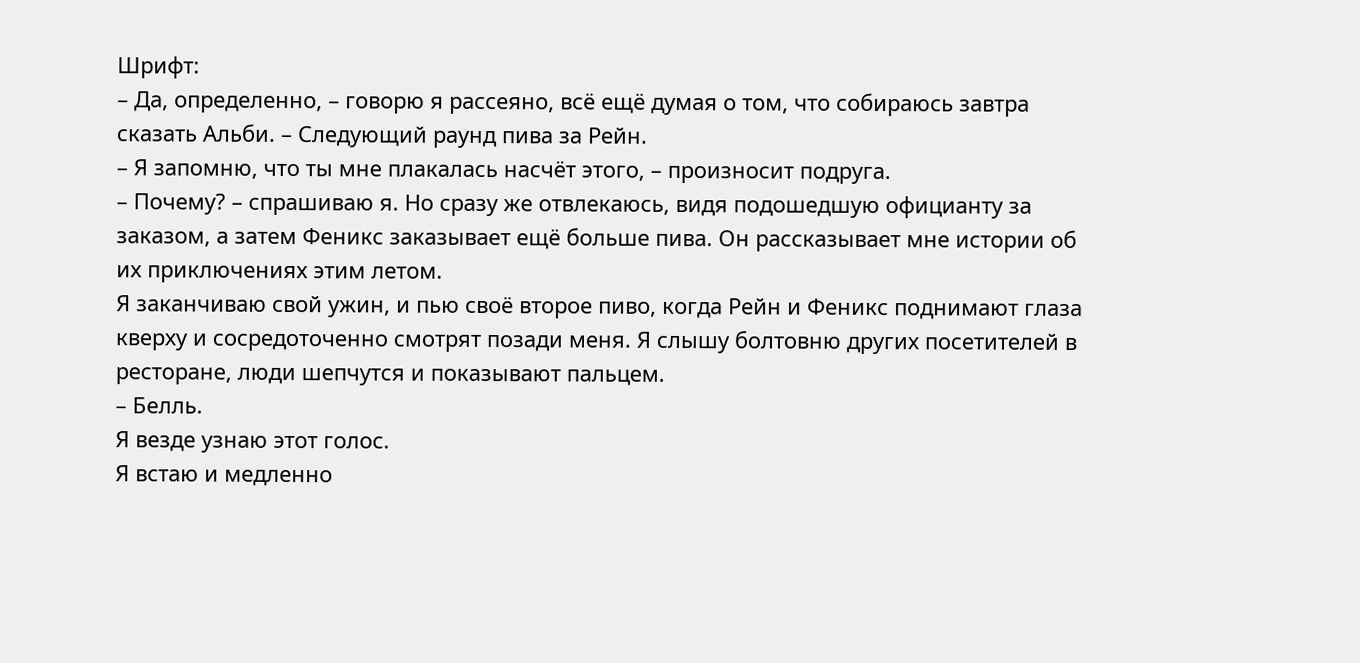Шрифт:
– Да, определенно, – говорю я рассеяно, всё ещё думая о том, что собираюсь завтра сказать Альби. – Следующий раунд пива за Рейн.
– Я запомню, что ты мне плакалась насчёт этого, – произносит подруга.
– Почему? – спрашиваю я. Но сразу же отвлекаюсь, видя подошедшую официанту за заказом, а затем Феникс заказывает ещё больше пива. Он рассказывает мне истории об их приключениях этим летом.
Я заканчиваю свой ужин, и пью своё второе пиво, когда Рейн и Феникс поднимают глаза кверху и сосредоточенно смотрят позади меня. Я слышу болтовню других посетителей в ресторане, люди шепчутся и показывают пальцем.
– Белль.
Я везде узнаю этот голос.
Я встаю и медленно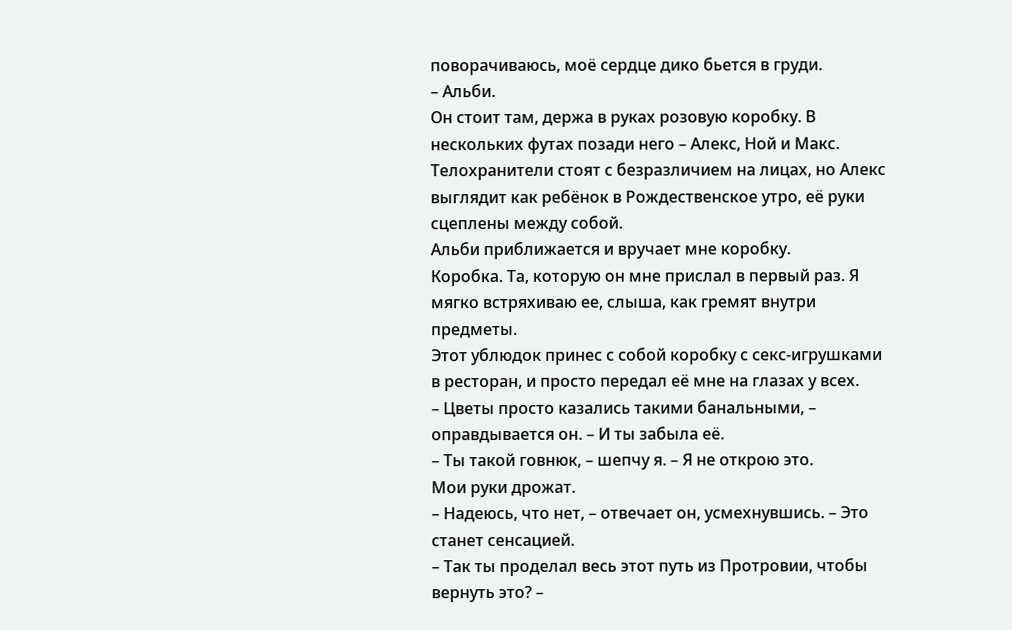поворачиваюсь, моё сердце дико бьется в груди.
– Альби.
Он стоит там, держа в руках розовую коробку. В нескольких футах позади него – Алекс, Ной и Макс. Телохранители стоят с безразличием на лицах, но Алекс выглядит как ребёнок в Рождественское утро, её руки сцеплены между собой.
Альби приближается и вручает мне коробку.
Коробка. Та, которую он мне прислал в первый раз. Я мягко встряхиваю ее, слыша, как гремят внутри предметы.
Этот ублюдок принес с собой коробку с секс-игрушками в ресторан, и просто передал её мне на глазах у всех.
– Цветы просто казались такими банальными, – оправдывается он. – И ты забыла её.
– Ты такой говнюк, – шепчу я. – Я не открою это.
Мои руки дрожат.
– Надеюсь, что нет, – отвечает он, усмехнувшись. – Это станет сенсацией.
– Так ты проделал весь этот путь из Протровии, чтобы вернуть это? –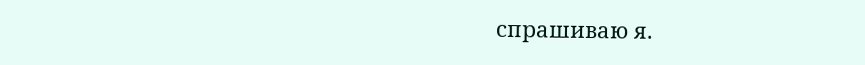спрашиваю я.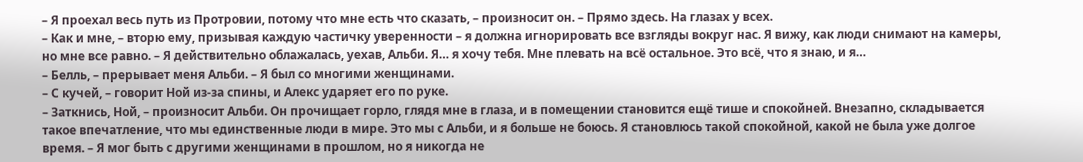– Я проехал весь путь из Протровии, потому что мне есть что сказать, – произносит он. – Прямо здесь. На глазах у всех.
– Как и мне, – вторю ему, призывая каждую частичку уверенности – я должна игнорировать все взгляды вокруг нас. Я вижу, как люди снимают на камеры, но мне все равно. – Я действительно облажалась, уехав, Альби. Я… я хочу тебя. Мне плевать на всё остальное. Это всё, что я знаю, и я…
– Белль, – прерывает меня Альби. – Я был со многими женщинами.
– С кучей, – говорит Ной из-за спины, и Алекс ударяет его по руке.
– Заткнись, Ной, – произносит Альби. Он прочищает горло, глядя мне в глаза, и в помещении становится ещё тише и спокойней. Внезапно, складывается такое впечатление, что мы единственные люди в мире. Это мы с Альби, и я больше не боюсь. Я становлюсь такой спокойной, какой не была уже долгое время. – Я мог быть с другими женщинами в прошлом, но я никогда не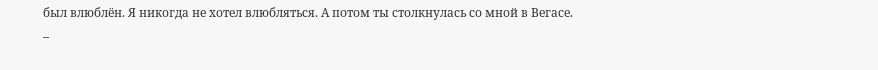был влюблён. Я никогда не хотел влюбляться. А потом ты столкнулась со мной в Вегасе.
–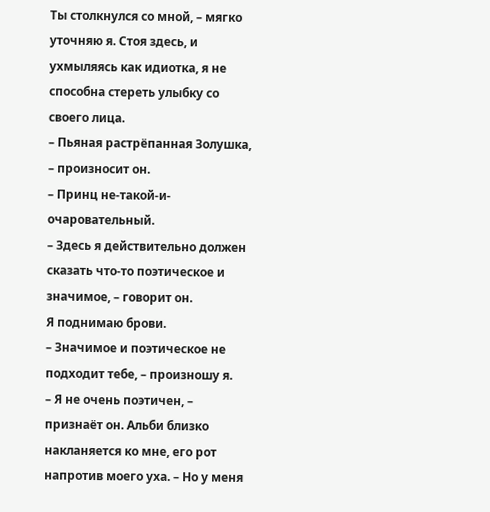Ты столкнулся со мной, – мягко уточняю я. Стоя здесь, и ухмыляясь как идиотка, я не способна стереть улыбку со своего лица.
– Пьяная растрёпанная Золушка, – произносит он.
– Принц не-такой-и-очаровательный.
– Здесь я действительно должен сказать что-то поэтическое и значимое, – говорит он.
Я поднимаю брови.
– Значимое и поэтическое не подходит тебе, – произношу я.
– Я не очень поэтичен, – признаёт он. Альби близко накланяется ко мне, его рот напротив моего уха. – Но у меня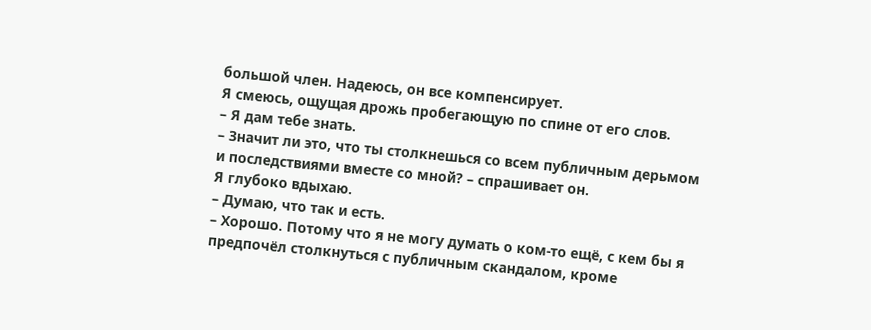большой член. Надеюсь, он все компенсирует.
Я смеюсь, ощущая дрожь пробегающую по спине от его слов.
– Я дам тебе знать.
– Значит ли это, что ты столкнешься со всем публичным дерьмом и последствиями вместе со мной? – спрашивает он.
Я глубоко вдыхаю.
– Думаю, что так и есть.
– Хорошо. Потому что я не могу думать о ком-то ещё, с кем бы я предпочёл столкнуться с публичным скандалом, кроме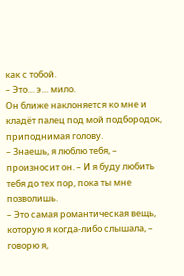как с тобой.
– Это… э… мило.
Он ближе наклоняется ко мне и кладёт палец под мой подбородок, приподнимая голову.
– Знаешь, я люблю тебя, – произносит он. – И я буду любить тебя до тех пор, пока ты мне позволишь.
– Это самая романтическая вещь, которую я когда-либо слышала, – говорю я,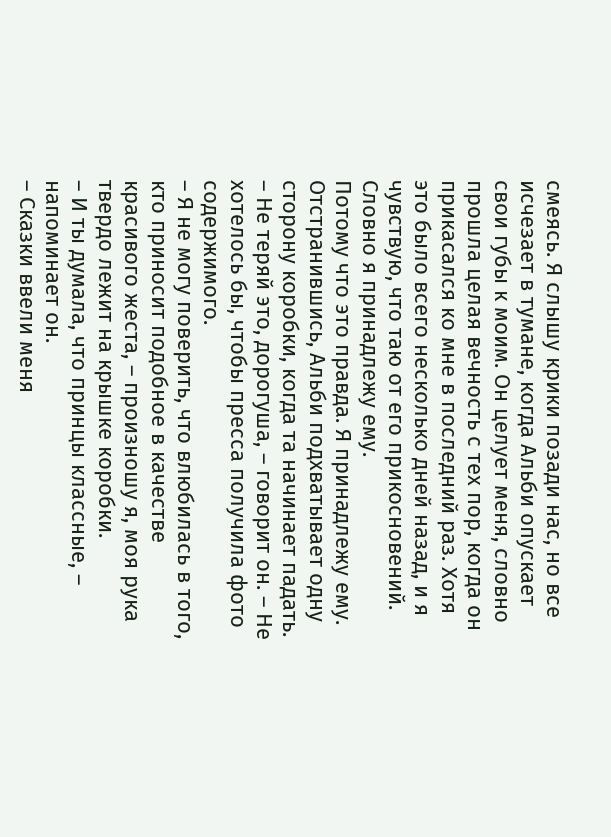смеясь. Я слышу крики позади нас, но все исчезает в тумане, когда Альби опускает свои губы к моим. Он целует меня, словно прошла целая вечность с тех пор, когда он прикасался ко мне в последний раз. Хотя это было всего несколько дней назад, и я чувствую, что таю от его прикосновений.
Словно я принадлежу ему.
Потому что это правда. Я принадлежу ему.
Отстранившись, Альби подхватывает одну сторону коробки, когда та начинает падать.
– Не теряй это, дорогуша, – говорит он. – Не хотелось бы, чтобы пресса получила фото содержимого.
– Я не могу поверить, что влюбилась в того, кто приносит подобное в качестве красивого жеста, – произношу я, моя рука твердо лежит на крышке коробки.
– И ты думала, что принцы классные, – напоминает он.
– Сказки ввели меня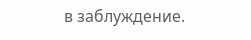в заблуждение.